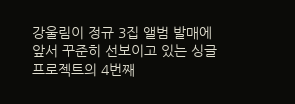강울림이 정규 3집 앨범 발매에 앞서 꾸준히 선보이고 있는 싱글 프로젝트의 4번째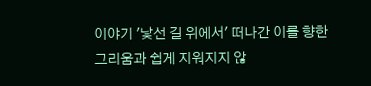이야기 '낯선 길 위에서' 떠나간 이를 향한 그리움과 쉽게 지워지지 않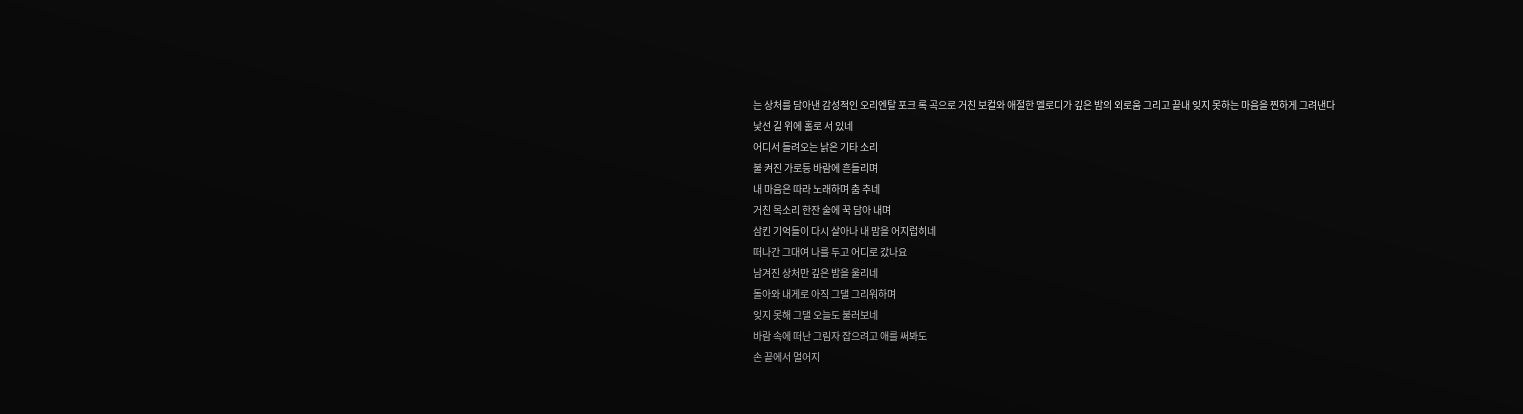는 상처를 담아낸 감성적인 오리엔탈 포크 록 곡으로 거친 보컬와 애절한 멜로디가 깊은 밤의 외로움 그리고 끝내 잊지 못하는 마음을 찐하게 그려낸다
낯선 길 위에 홀로 서 있네
어디서 들려오는 낡은 기타 소리
불 켜진 가로등 바람에 흔들리며
내 마음은 따라 노래하며 춤 추네
거친 목소리 한잔 술에 꾹 담아 내며
삼킨 기억들이 다시 살아나 내 맘을 어지럽히네
떠나간 그대여 나를 두고 어디로 갔나요
남겨진 상처만 깊은 밤을 울리네
돌아와 내게로 아직 그댈 그리워하며
잊지 못해 그댈 오늘도 불러보네
바람 속에 떠난 그림자 잡으려고 애를 써봐도
손 끝에서 멀어지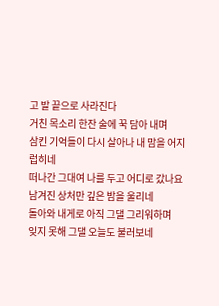고 발 끝으로 사라진다
거친 목소리 한잔 술에 꾹 담아 내며
삼킨 기억들이 다시 살아나 내 맘을 어지럽히네
떠나간 그대여 나를 두고 어디로 갔나요
남겨진 상처만 깊은 밤을 울리네
돌아와 내게로 아직 그댈 그리워하며
잊지 못해 그댈 오늘도 불러보네